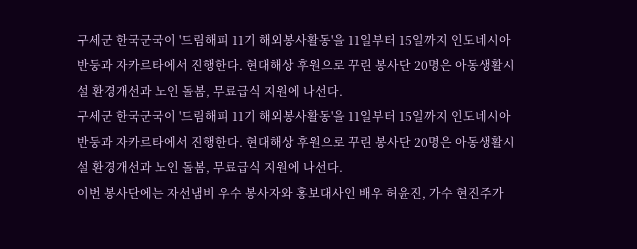구세군 한국군국이 '드림해피 11기 해외봉사활동'을 11일부터 15일까지 인도네시아 반둥과 자카르타에서 진행한다. 현대해상 후원으로 꾸린 봉사단 20명은 아동생활시설 환경개선과 노인 돌봄, 무료급식 지원에 나선다.
구세군 한국군국이 '드림해피 11기 해외봉사활동'을 11일부터 15일까지 인도네시아 반둥과 자카르타에서 진행한다. 현대해상 후원으로 꾸린 봉사단 20명은 아동생활시설 환경개선과 노인 돌봄, 무료급식 지원에 나선다.
이번 봉사단에는 자선냄비 우수 봉사자와 홍보대사인 배우 허윤진, 가수 현진주가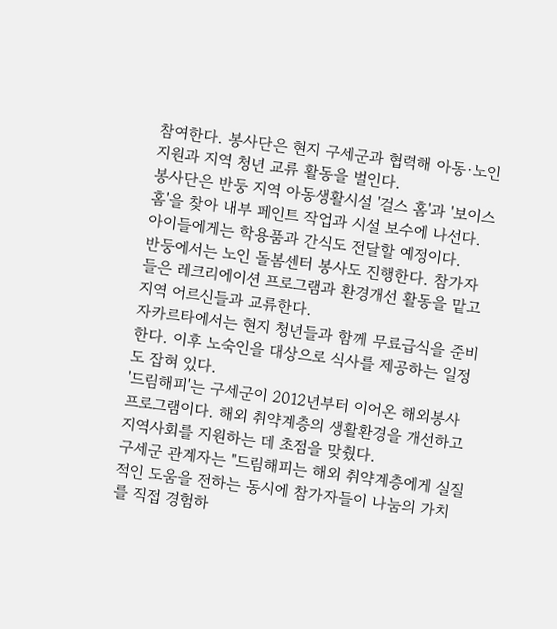참여한다. 봉사단은 현지 구세군과 협력해 아동·노인 지원과 지역 청년 교류 활동을 벌인다.
봉사단은 반둥 지역 아동생활시설 '걸스 홈'과 '보이스 홈'을 찾아 내부 페인트 작업과 시설 보수에 나선다. 아이들에게는 학용품과 간식도 전달할 예정이다.
반둥에서는 노인 돌봄센터 봉사도 진행한다. 참가자들은 레크리에이션 프로그램과 환경개선 활동을 맡고 지역 어르신들과 교류한다.
자카르타에서는 현지 청년들과 함께 무료급식을 준비한다. 이후 노숙인을 대상으로 식사를 제공하는 일정도 잡혀 있다.
'드림해피'는 구세군이 2012년부터 이어온 해외봉사 프로그램이다. 해외 취약계층의 생활환경을 개선하고 지역사회를 지원하는 데 초점을 맞췄다.
구세군 관계자는 "드림해피는 해외 취약계층에게 실질적인 도움을 전하는 동시에 참가자들이 나눔의 가치를 직접 경험하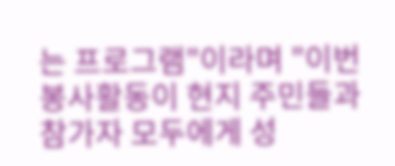는 프로그램"이라며 "이번 봉사활동이 현지 주민들과 참가자 모두에게 성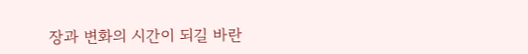장과 변화의 시간이 되길 바란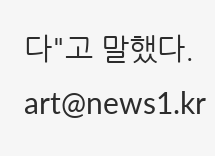다"고 말했다.
art@news1.kr